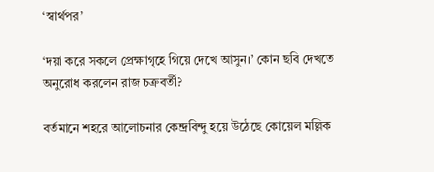‘স্বার্থপর’

‘দয়া করে সকলে প্রেক্ষাগৃহে গিয়ে দেখে আসুন।’ কোন ছবি দেখতে অনুরোধ করলেন রাজ চক্রবর্তী?

বর্তমানে শহরে আলোচনার কেন্দ্রবিন্দু হয়ে উঠেছে কোয়েল মল্লিক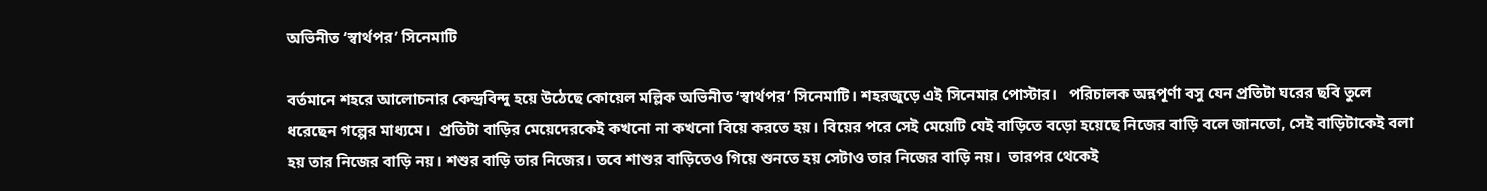অভিনীত ‘স্বার্থপর’ সিনেমাটি

বর্তমানে শহরে আলোচনার কেন্দ্রবিন্দু হয়ে উঠেছে কোয়েল মল্লিক অভিনীত ‘স্বার্থপর’ সিনেমাটি। শহরজুড়ে এই সিনেমার পোস্টার।   পরিচালক অন্নপূর্ণা বসু যেন প্রতিটা ঘরের ছবি তুলে ধরেছেন গল্পের মাধ্যমে।  প্রতিটা বাড়ির মেয়েদেরকেই কখনো না কখনো বিয়ে করতে হয়। বিয়ের পরে সেই মেয়েটি যেই বাড়িতে বড়ো হয়েছে নিজের বাড়ি বলে জানতো, সেই বাড়িটাকেই বলা হয় তার নিজের বাড়ি নয়। শশুর বাড়ি তার নিজের। তবে শাশুর বাড়িতেও গিয়ে শুনতে হয় সেটাও তার নিজের বাড়ি নয়।  তারপর থেকেই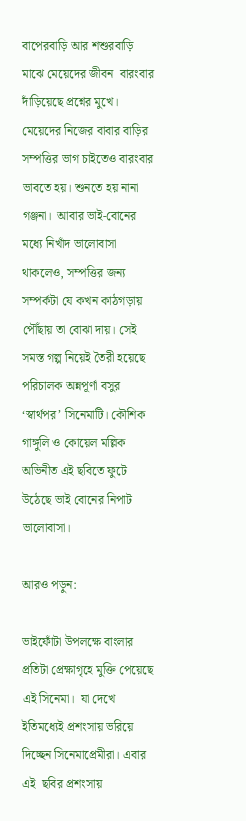বাপেরবাড়ি আর শশুরবাড়ি মাঝে মেয়েদের জীবন  বারংবার দাঁড়িয়েছে প্রশ্নের মুখে। মেয়েদের নিজের বাবার বাড়ির সম্পত্তির ভাগ চাইতেও বারংবার  ভাবতে হয়। শুনতে হয় নানা গঞ্জনা।  আবার ভাই-বোনের মধ্যে নিখাঁদ ভালোবাসা থাকলেও, সম্পত্তির জন্য সম্পর্কটা যে কখন কাঠগড়ায় পৌঁছায় তা বোঝা দায়। সেই সমস্ত গল্প নিয়েই তৈরী হয়েছে পরিচালক অন্নপূর্ণা বসুর ‘স্বার্থপর’ সিনেমাটি। কৌশিক গাঙ্গুলি ও কোয়েল মল্লিক অভিনীত এই ছবিতে ফুটে উঠেছে ভাই বোনের নিপাট ভালোবাসা।

আরও পড়ুন:

ভাইফোঁটা উপলক্ষে বাংলার প্রতিটা প্রেক্ষাগৃহে মুক্তি পেয়েছে এই সিনেমা।  যা দেখে ইতিমধ্যেই প্রশংসায় ভরিয়ে দিচ্ছেন সিনেমাপ্রেমীরা। এবার এই  ছবির প্রশংসায়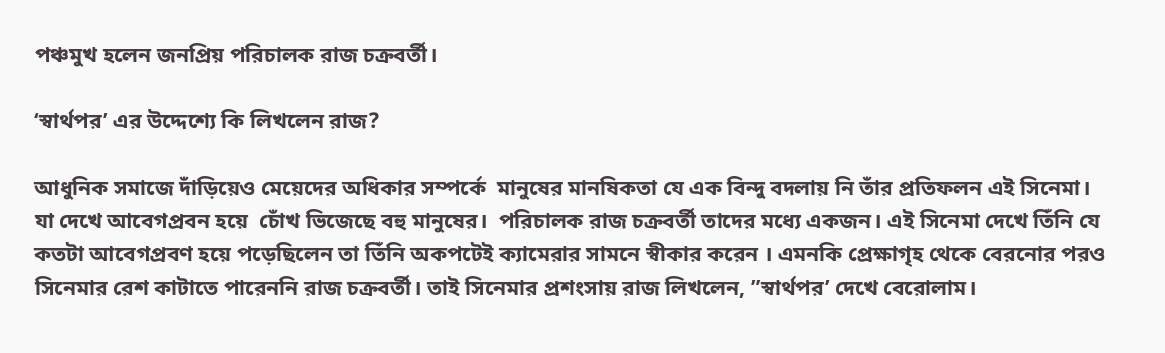পঞ্চমুখ হলেন জনপ্রিয় পরিচালক রাজ চক্রবর্তী।

‘স্বার্থপর’ এর উদ্দেশ্যে কি লিখলেন রাজ?

আধুনিক সমাজে দাঁড়িয়েও মেয়েদের অধিকার সম্পর্কে  মানুষের মানষিকতা যে এক বিন্দু বদলায় নি তাঁর প্রতিফলন এই সিনেমা। যা দেখে আবেগপ্রবন হয়ে  চোঁখ ভিজেছে বহু মানুষের।  পরিচালক রাজ চক্রবর্তী তাদের মধ্যে একজন। এই সিনেমা দেখে তিঁনি যে কতটা আবেগপ্রবণ হয়ে পড়েছিলেন তা তিঁনি অকপটেই ক্যামেরার সামনে স্বীকার করেন । এমনকি প্রেক্ষাগৃহ থেকে বেরনোর পরও সিনেমার রেশ কাটাতে পারেননি রাজ চক্রবর্তী। তাই সিনেমার প্রশংসায় রাজ লিখলেন, ”স্বার্থপর’ দেখে বেরোলাম।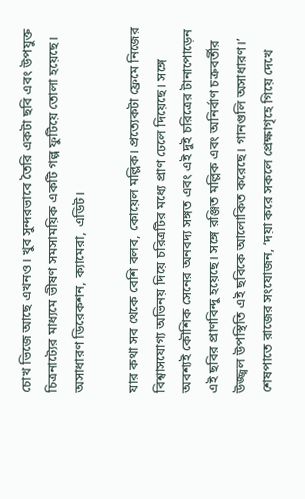চোখ ভিজে আছে এখনও। খুব সুন্দরভাবে তৈরি একটা ছবি এবং উপযুক্ত চিত্রনাট্যের মাধ্যমে ভীষণ সমসাময়িক একটি গল্প ফুটিয়ে তোলা হয়েছে। অসাধারণ ডিরেকশন, ক্যামেরা, এডিট।

যার কথা সব থেকে বেশি বলব, কোয়েল মল্লিক। প্রত্যেকটা ফ্রেমে নিজের বিশ্বাসযোগ্য অভিনয় দিয়ে চরিত্রটির মধ্যে প্রাণ ঢেলে দিয়েছে। সঙ্গে অবশ্যই কৌশিক সেনের অনবদ্য সঙ্গত এবং এই দুই চরিত্রের টানাপোড়েন এই ছবির প্রাণবিন্দু হয়েছে। সঙ্গে রঞ্জিত মল্লিক এবং অনির্বাণ চক্রবর্তীর উজ্জ্বল উপস্থিতি এই ছবিকে আলোকিত করেছে। গানগুলি অসাধারণ।’ শেষপাতে রাজের সংযোজন, ‘দয়া করে সকলে প্রেক্ষাগৃহে গিয়ে দেখে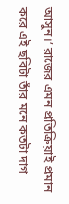আসুন।’ রাজের এমন প্রতিক্রিয়াই প্রমান করে এই ছবিটা তাঁর মনে কতটা দাগ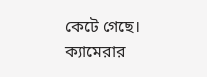কেটে গেছে।  ক্যামেরার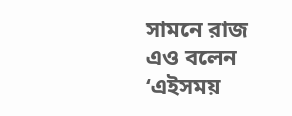সামনে রাজ এও বলেন ‘এইসময়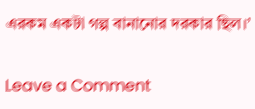এরকম একটা গল্প বানানোর দরকার ছিল।’

Leave a Comment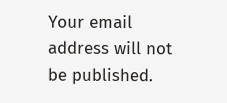Your email address will not be published.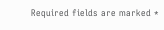Required fields are marked *